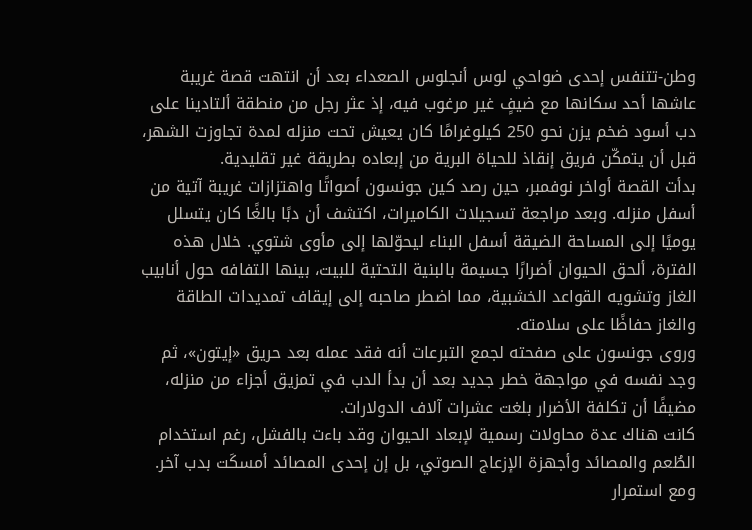وطن-تتنفس إحدى ضواحي لوس أنجلوس الصعداء بعد أن انتهت قصة غريبة عاشها أحد سكانها مع ضيفٍ غير مرغوب فيه، إذ عثر رجل من منطقة ألتادينا على دب أسود ضخم يزن نحو 250 كيلوغرامًا كان يعيش تحت منزله لمدة تجاوزت الشهر، قبل أن يتمكّن فريق إنقاذ للحياة البرية من إبعاده بطريقة غير تقليدية.
بدأت القصة أواخر نوفمبر، حين رصد كين جونسون أصواتًا واهتزازات غريبة آتية من أسفل منزله. وبعد مراجعة تسجيلات الكاميرات، اكتشف أن دبًا بالغًا كان يتسلل يوميًا إلى المساحة الضيقة أسفل البناء ليحوّلها إلى مأوى شتوي. خلال هذه الفترة، ألحق الحيوان أضرارًا جسيمة بالبنية التحتية للبيت، بينها التفافه حول أنابيب الغاز وتشويه القواعد الخشبية، مما اضطر صاحبه إلى إيقاف تمديدات الطاقة والغاز حفاظًا على سلامته.
وروى جونسون على صفحته لجمع التبرعات أنه فقد عمله بعد حريق «إيتون»، ثم وجد نفسه في مواجهة خطر جديد بعد أن بدأ الدب في تمزيق أجزاء من منزله، مضيفًا أن تكلفة الأضرار بلغت عشرات آلاف الدولارات.
كانت هناك عدة محاولات رسمية لإبعاد الحيوان وقد باءت بالفشل، رغم استخدام الطُعم والمصائد وأجهزة الإزعاج الصوتي، بل إن إحدى المصائد أمسكَت بدب آخر. ومع استمرار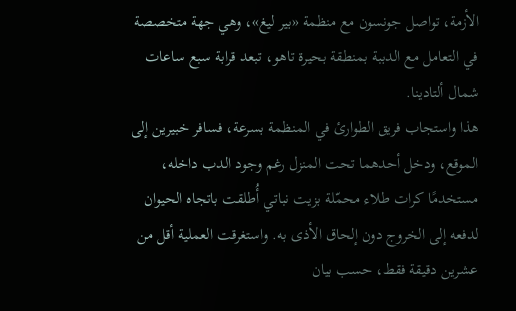الأزمة، تواصل جونسون مع منظمة «بير ليغ»، وهي جهة متخصصة في التعامل مع الدببة بمنطقة بحيرة تاهو، تبعد قرابة سبع ساعات شمال ألتادينا.
هذا واستجاب فريق الطوارئ في المنظمة بسرعة، فسافر خبيرين إلى الموقع، ودخل أحدهما تحت المنزل رغم وجود الدب داخله، مستخدمًا كرات طلاء محمّلة بزيت نباتي أُطلقت باتجاه الحيوان لدفعه إلى الخروج دون إلحاق الأذى به. واستغرقت العملية أقل من عشرين دقيقة فقط، حسب بيان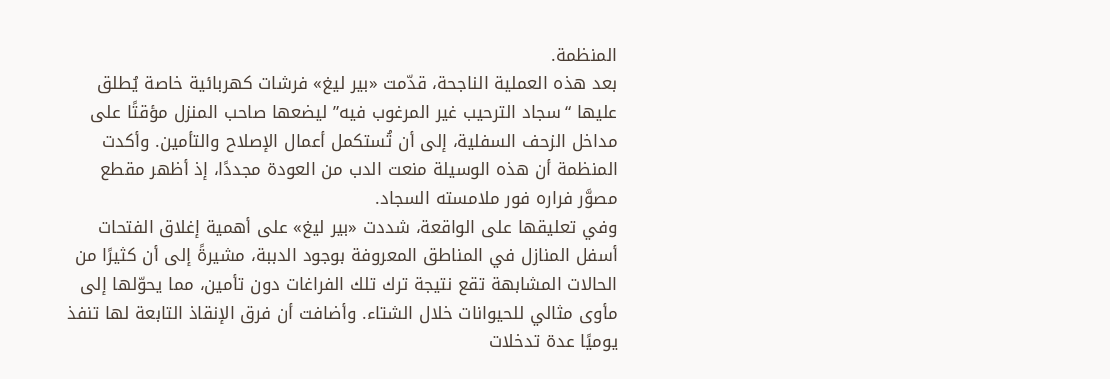المنظمة.
بعد هذه العملية الناجحة، قدّمت «بير ليغ» فرشات كهربائية خاصة يُطلق عليها “سجاد الترحيب غير المرغوب فيه” ليضعها صاحب المنزل مؤقتًا على مداخل الزحف السفلية، إلى أن تُستكمل أعمال الإصلاح والتأمين. وأكدت المنظمة أن هذه الوسيلة منعت الدب من العودة مجددًا، إذ أظهر مقطع مصوَّر فراره فور ملامسته السجاد.
وفي تعليقها على الواقعة، شددت «بير ليغ» على أهمية إغلاق الفتحات أسفل المنازل في المناطق المعروفة بوجود الدببة، مشيرةً إلى أن كثيرًا من الحالات المشابهة تقع نتيجة ترك تلك الفراغات دون تأمين، مما يحوّلها إلى مأوى مثالي للحيوانات خلال الشتاء. وأضافت أن فرق الإنقاذ التابعة لها تنفذ يوميًا عدة تدخلات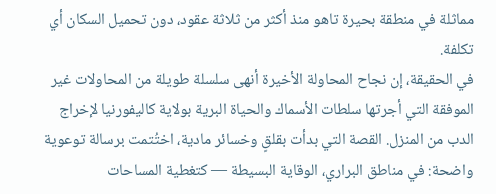مماثلة في منطقة بحيرة تاهو منذ أكثر من ثلاثة عقود، دون تحميل السكان أي تكلفة.
في الحقيقة، إن نجاح المحاولة الأخيرة أنهى سلسلة طويلة من المحاولات غير الموفقة التي أجرتها سلطات الأسماك والحياة البرية بولاية كاليفورنيا لإخراج الدب من المنزل. القصة التي بدأت بقلقٍ وخسائر مادية، اختُتمت برسالة توعوية واضحة: في مناطق البراري، الوقاية البسيطة — كتغطية المساحات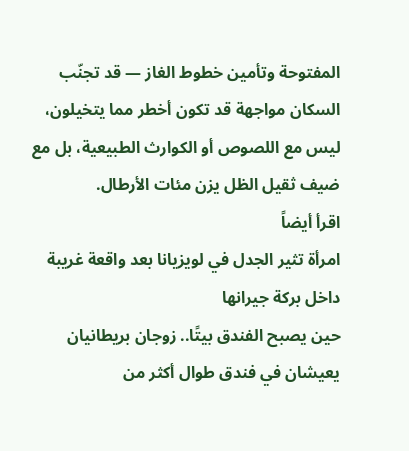المفتوحة وتأمين خطوط الغاز — قد تجنّب السكان مواجهة قد تكون أخطر مما يتخيلون، ليس مع اللصوص أو الكوارث الطبيعية، بل مع ضيف ثقيل الظل يزن مئات الأرطال.
اقرأ أيضاً
امرأة تثير الجدل في لويزيانا بعد واقعة غريبة داخل بركة جيرانها
حين يصبح الفندق بيتًا.. زوجان بريطانيان يعيشان في فندق طوال أكثر من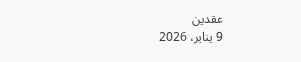عقدين
9 يناير، 2026